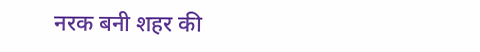नरक बनी शहर की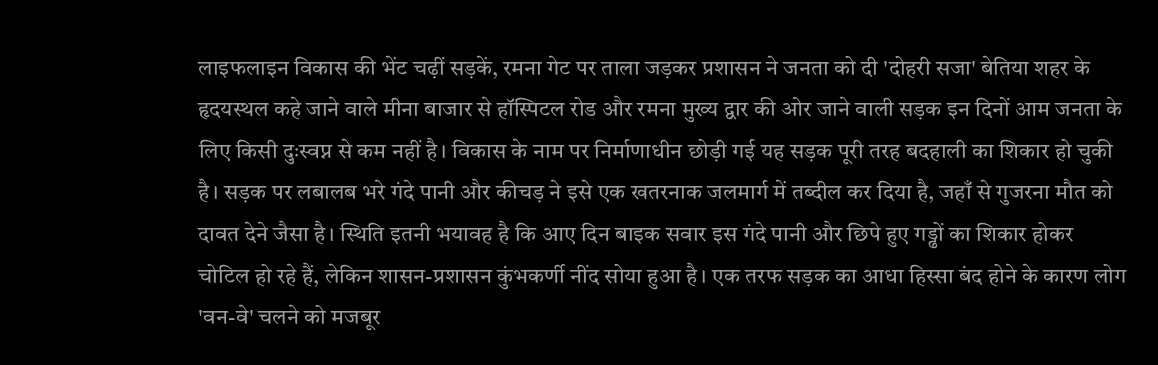लाइफलाइन विकास की भेंट चढ़ीं सड़कें, रमना गेट पर ताला जड़कर प्रशासन ने जनता को दी 'दोहरी सजा' बेतिया शहर के हृदयस्थल कहे जाने वाले मीना बाजार से हॉस्पिटल रोड और रमना मुख्य द्वार की ओर जाने वाली सड़क इन दिनों आम जनता के लिए किसी दुःस्वप्न से कम नहीं है। विकास के नाम पर निर्माणाधीन छोड़ी गई यह सड़क पूरी तरह बदहाली का शिकार हो चुकी है। सड़क पर लबालब भरे गंदे पानी और कीचड़ ने इसे एक खतरनाक जलमार्ग में तब्दील कर दिया है, जहाँ से गुजरना मौत को दावत देने जैसा है। स्थिति इतनी भयावह है कि आए दिन बाइक सवार इस गंदे पानी और छिपे हुए गड्ढों का शिकार होकर चोटिल हो रहे हैं, लेकिन शासन-प्रशासन कुंभकर्णी नींद सोया हुआ है। एक तरफ सड़क का आधा हिस्सा बंद होने के कारण लोग 'वन-वे' चलने को मजबूर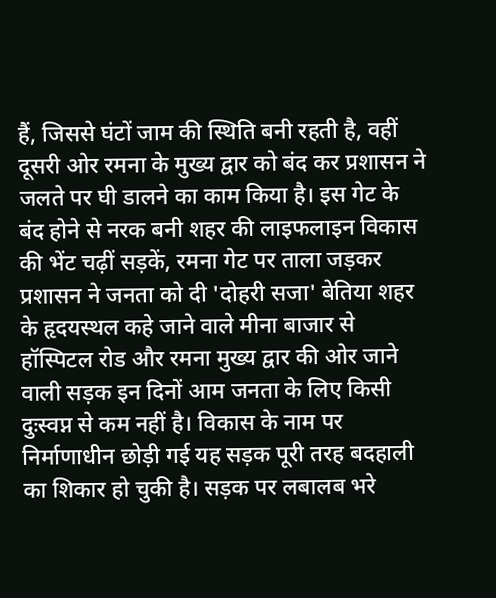हैं, जिससे घंटों जाम की स्थिति बनी रहती है, वहीं दूसरी ओर रमना के मुख्य द्वार को बंद कर प्रशासन ने जलते पर घी डालने का काम किया है। इस गेट के बंद होने से नरक बनी शहर की लाइफलाइन विकास की भेंट चढ़ीं सड़कें, रमना गेट पर ताला जड़कर प्रशासन ने जनता को दी 'दोहरी सजा' बेतिया शहर के हृदयस्थल कहे जाने वाले मीना बाजार से हॉस्पिटल रोड और रमना मुख्य द्वार की ओर जाने वाली सड़क इन दिनों आम जनता के लिए किसी दुःस्वप्न से कम नहीं है। विकास के नाम पर निर्माणाधीन छोड़ी गई यह सड़क पूरी तरह बदहाली का शिकार हो चुकी है। सड़क पर लबालब भरे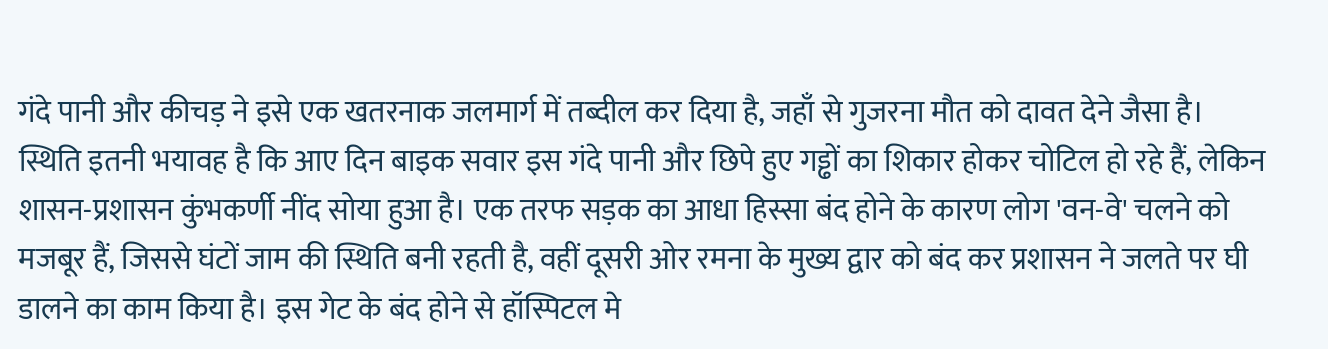गंदे पानी और कीचड़ ने इसे एक खतरनाक जलमार्ग में तब्दील कर दिया है, जहाँ से गुजरना मौत को दावत देने जैसा है। स्थिति इतनी भयावह है कि आए दिन बाइक सवार इस गंदे पानी और छिपे हुए गड्ढों का शिकार होकर चोटिल हो रहे हैं, लेकिन शासन-प्रशासन कुंभकर्णी नींद सोया हुआ है। एक तरफ सड़क का आधा हिस्सा बंद होने के कारण लोग 'वन-वे' चलने को मजबूर हैं, जिससे घंटों जाम की स्थिति बनी रहती है, वहीं दूसरी ओर रमना के मुख्य द्वार को बंद कर प्रशासन ने जलते पर घी डालने का काम किया है। इस गेट के बंद होने से हॉस्पिटल मे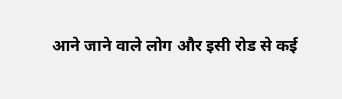आने जाने वाले लोग और इसी रोड से कई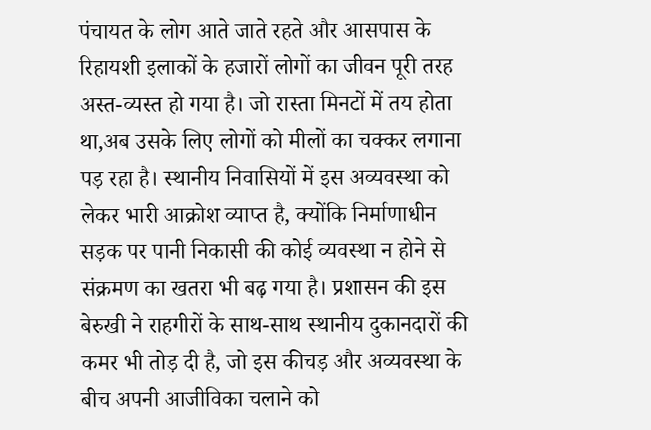पंचायत के लोग आते जाते रहते और आसपास के रिहायशी इलाकों के हजारों लोगों का जीवन पूरी तरह अस्त-व्यस्त हो गया है। जो रास्ता मिनटों में तय होता था,अब उसके लिए लोगों को मीलों का चक्कर लगाना पड़ रहा है। स्थानीय निवासियों में इस अव्यवस्था को लेकर भारी आक्रोश व्याप्त है, क्योंकि निर्माणाधीन सड़क पर पानी निकासी की कोई व्यवस्था न होने से संक्रमण का खतरा भी बढ़ गया है। प्रशासन की इस बेरुखी ने राहगीरों के साथ-साथ स्थानीय दुकानदारों की कमर भी तोड़ दी है, जो इस कीचड़ और अव्यवस्था के बीच अपनी आजीविका चलाने को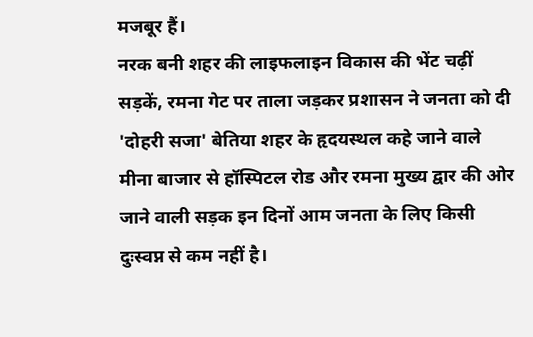मजबूर हैं।
नरक बनी शहर की लाइफलाइन विकास की भेंट चढ़ीं सड़कें, रमना गेट पर ताला जड़कर प्रशासन ने जनता को दी 'दोहरी सजा' बेतिया शहर के हृदयस्थल कहे जाने वाले मीना बाजार से हॉस्पिटल रोड और रमना मुख्य द्वार की ओर जाने वाली सड़क इन दिनों आम जनता के लिए किसी दुःस्वप्न से कम नहीं है।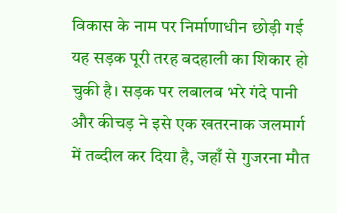विकास के नाम पर निर्माणाधीन छोड़ी गई यह सड़क पूरी तरह बदहाली का शिकार हो चुकी है। सड़क पर लबालब भरे गंदे पानी और कीचड़ ने इसे एक खतरनाक जलमार्ग में तब्दील कर दिया है, जहाँ से गुजरना मौत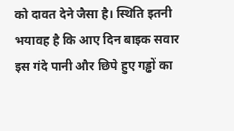को दावत देने जैसा है। स्थिति इतनी भयावह है कि आए दिन बाइक सवार इस गंदे पानी और छिपे हुए गड्ढों का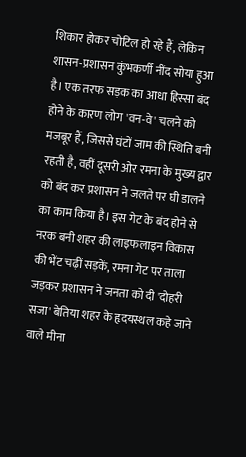शिकार होकर चोटिल हो रहे हैं, लेकिन शासन-प्रशासन कुंभकर्णी नींद सोया हुआ है। एक तरफ सड़क का आधा हिस्सा बंद होने के कारण लोग 'वन-वे' चलने को मजबूर हैं, जिससे घंटों जाम की स्थिति बनी रहती है, वहीं दूसरी ओर रमना के मुख्य द्वार को बंद कर प्रशासन ने जलते पर घी डालने का काम किया है। इस गेट के बंद होने से नरक बनी शहर की लाइफलाइन विकास की भेंट चढ़ीं सड़कें, रमना गेट पर ताला जड़कर प्रशासन ने जनता को दी 'दोहरी सजा' बेतिया शहर के हृदयस्थल कहे जाने वाले मीना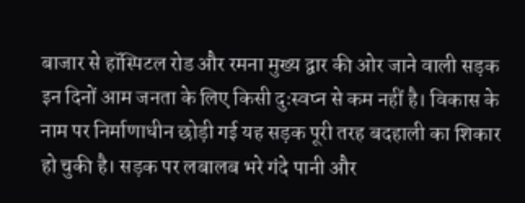बाजार से हॉस्पिटल रोड और रमना मुख्य द्वार की ओर जाने वाली सड़क इन दिनों आम जनता के लिए किसी दुःस्वप्न से कम नहीं है। विकास के नाम पर निर्माणाधीन छोड़ी गई यह सड़क पूरी तरह बदहाली का शिकार हो चुकी है। सड़क पर लबालब भरे गंदे पानी और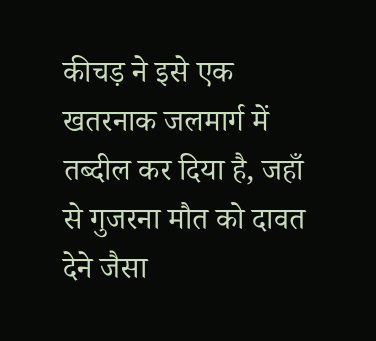कीचड़ ने इसे एक खतरनाक जलमार्ग में तब्दील कर दिया है, जहाँ से गुजरना मौत को दावत देने जैसा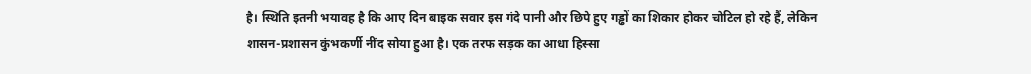है। स्थिति इतनी भयावह है कि आए दिन बाइक सवार इस गंदे पानी और छिपे हुए गड्ढों का शिकार होकर चोटिल हो रहे हैं, लेकिन शासन-प्रशासन कुंभकर्णी नींद सोया हुआ है। एक तरफ सड़क का आधा हिस्सा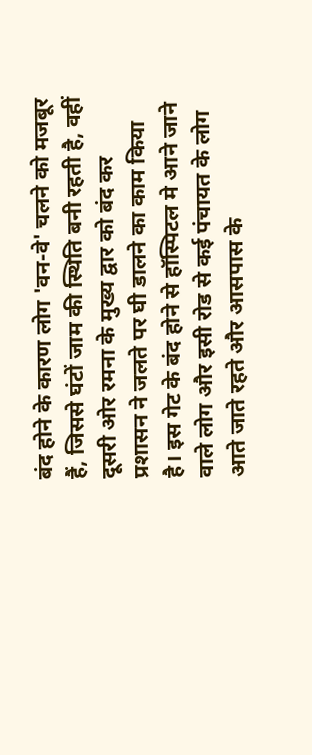बंद होने के कारण लोग 'वन-वे' चलने को मजबूर हैं, जिससे घंटों जाम की स्थिति बनी रहती है, वहीं दूसरी ओर रमना के मुख्य द्वार को बंद कर प्रशासन ने जलते पर घी डालने का काम किया है। इस गेट के बंद होने से हॉस्पिटल मे आने जाने वाले लोग और इसी रोड से कई पंचायत के लोग आते जाते रहते और आसपास के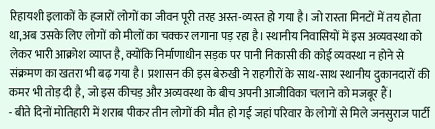रिहायशी इलाकों के हजारों लोगों का जीवन पूरी तरह अस्त-व्यस्त हो गया है। जो रास्ता मिनटों में तय होता था,अब उसके लिए लोगों को मीलों का चक्कर लगाना पड़ रहा है। स्थानीय निवासियों में इस अव्यवस्था को लेकर भारी आक्रोश व्याप्त है, क्योंकि निर्माणाधीन सड़क पर पानी निकासी की कोई व्यवस्था न होने से संक्रमण का खतरा भी बढ़ गया है। प्रशासन की इस बेरुखी ने राहगीरों के साथ-साथ स्थानीय दुकानदारों की कमर भी तोड़ दी है, जो इस कीचड़ और अव्यवस्था के बीच अपनी आजीविका चलाने को मजबूर हैं।
- बीते दिनों मोतिहारी में शराब पीकर तीन लोगों की मौत हो गई जहां परिवार के लोगों से मिले जनसुराज पार्टी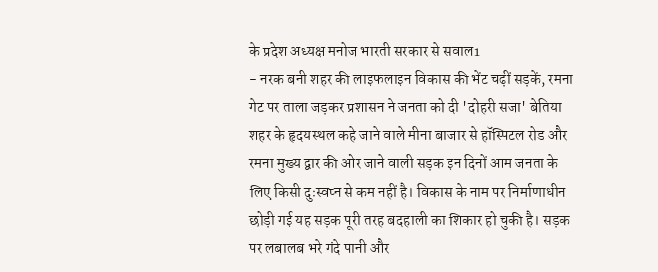के प्रदेश अध्यक्ष मनोज भारती सरकार से सवाल1
- नरक बनी शहर की लाइफलाइन विकास की भेंट चढ़ीं सड़कें, रमना गेट पर ताला जड़कर प्रशासन ने जनता को दी 'दोहरी सजा' बेतिया शहर के हृदयस्थल कहे जाने वाले मीना बाजार से हॉस्पिटल रोड और रमना मुख्य द्वार की ओर जाने वाली सड़क इन दिनों आम जनता के लिए किसी दुःस्वप्न से कम नहीं है। विकास के नाम पर निर्माणाधीन छोड़ी गई यह सड़क पूरी तरह बदहाली का शिकार हो चुकी है। सड़क पर लबालब भरे गंदे पानी और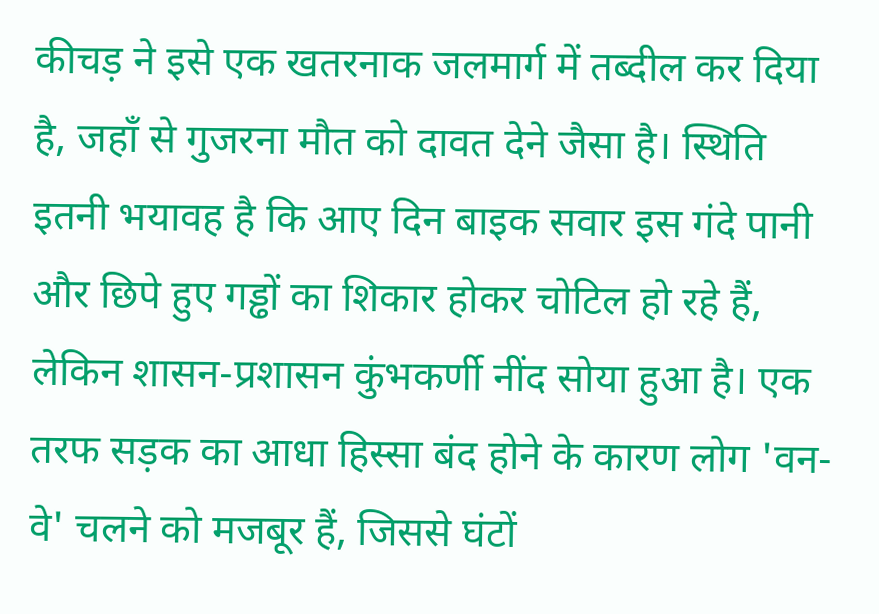कीचड़ ने इसे एक खतरनाक जलमार्ग में तब्दील कर दिया है, जहाँ से गुजरना मौत को दावत देने जैसा है। स्थिति इतनी भयावह है कि आए दिन बाइक सवार इस गंदे पानी और छिपे हुए गड्ढों का शिकार होकर चोटिल हो रहे हैं, लेकिन शासन-प्रशासन कुंभकर्णी नींद सोया हुआ है। एक तरफ सड़क का आधा हिस्सा बंद होने के कारण लोग 'वन-वे' चलने को मजबूर हैं, जिससे घंटों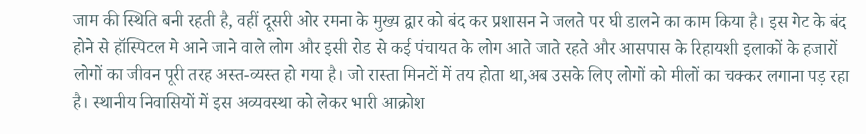जाम की स्थिति बनी रहती है, वहीं दूसरी ओर रमना के मुख्य द्वार को बंद कर प्रशासन ने जलते पर घी डालने का काम किया है। इस गेट के बंद होने से हॉस्पिटल मे आने जाने वाले लोग और इसी रोड से कई पंचायत के लोग आते जाते रहते और आसपास के रिहायशी इलाकों के हजारों लोगों का जीवन पूरी तरह अस्त-व्यस्त हो गया है। जो रास्ता मिनटों में तय होता था,अब उसके लिए लोगों को मीलों का चक्कर लगाना पड़ रहा है। स्थानीय निवासियों में इस अव्यवस्था को लेकर भारी आक्रोश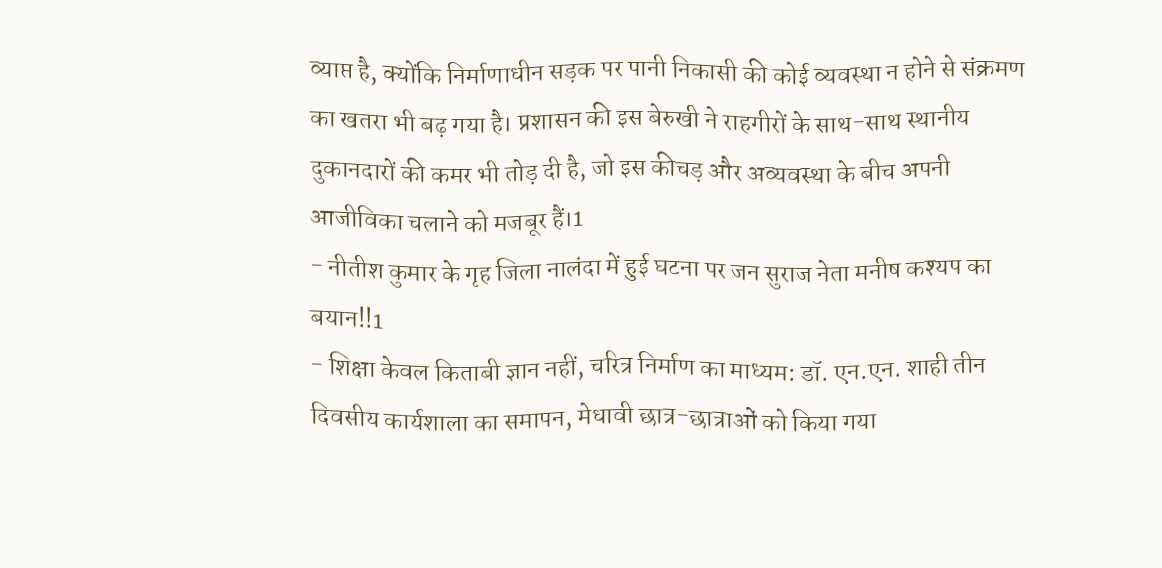व्याप्त है, क्योंकि निर्माणाधीन सड़क पर पानी निकासी की कोई व्यवस्था न होने से संक्रमण का खतरा भी बढ़ गया है। प्रशासन की इस बेरुखी ने राहगीरों के साथ-साथ स्थानीय दुकानदारों की कमर भी तोड़ दी है, जो इस कीचड़ और अव्यवस्था के बीच अपनी आजीविका चलाने को मजबूर हैं।1
- नीतीश कुमार के गृह जिला नालंदा में हुई घटना पर जन सुराज नेता मनीष कश्यप का बयान!!1
- शिक्षा केवल किताबी ज्ञान नहीं, चरित्र निर्माण का माध्यम: डॉ. एन.एन. शाही तीन दिवसीय कार्यशाला का समापन, मेधावी छात्र-छात्राओं को किया गया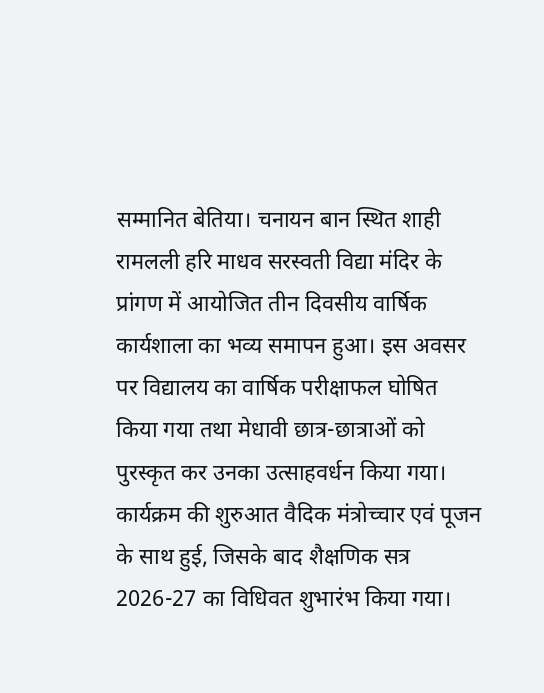सम्मानित बेतिया। चनायन बान स्थित शाही रामलली हरि माधव सरस्वती विद्या मंदिर के प्रांगण में आयोजित तीन दिवसीय वार्षिक कार्यशाला का भव्य समापन हुआ। इस अवसर पर विद्यालय का वार्षिक परीक्षाफल घोषित किया गया तथा मेधावी छात्र-छात्राओं को पुरस्कृत कर उनका उत्साहवर्धन किया गया। कार्यक्रम की शुरुआत वैदिक मंत्रोच्चार एवं पूजन के साथ हुई, जिसके बाद शैक्षणिक सत्र 2026-27 का विधिवत शुभारंभ किया गया।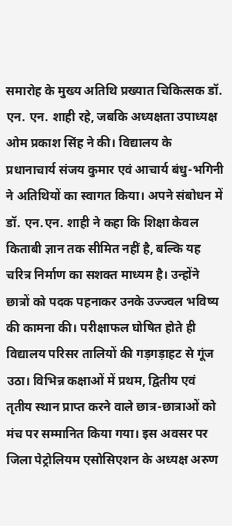समारोह के मुख्य अतिथि प्रख्यात चिकित्सक डॉ. एन. एन. शाही रहे, जबकि अध्यक्षता उपाध्यक्ष ओम प्रकाश सिंह ने की। विद्यालय के प्रधानाचार्य संजय कुमार एवं आचार्य बंधु-भगिनी ने अतिथियों का स्वागत किया। अपने संबोधन में डॉ. एन.एन. शाही ने कहा कि शिक्षा केवल किताबी ज्ञान तक सीमित नहीं है, बल्कि यह चरित्र निर्माण का सशक्त माध्यम है। उन्होंने छात्रों को पदक पहनाकर उनके उज्ज्वल भविष्य की कामना की। परीक्षाफल घोषित होते ही विद्यालय परिसर तालियों की गड़गड़ाहट से गूंज उठा। विभिन्न कक्षाओं में प्रथम, द्वितीय एवं तृतीय स्थान प्राप्त करने वाले छात्र-छात्राओं को मंच पर सम्मानित किया गया। इस अवसर पर जिला पेट्रोलियम एसोसिएशन के अध्यक्ष अरुण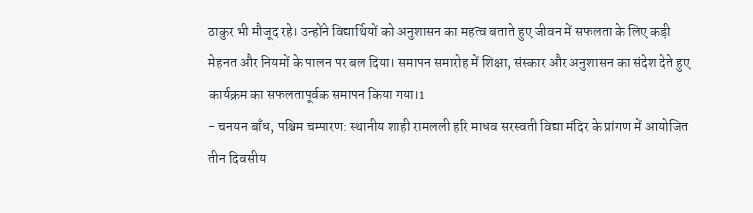ठाकुर भी मौजूद रहे। उन्होंने विद्यार्थियों को अनुशासन का महत्व बताते हुए जीवन में सफलता के लिए कड़ी मेहनत और नियमों के पालन पर बल दिया। समापन समारोह में शिक्षा, संस्कार और अनुशासन का संदेश देते हुए कार्यक्रम का सफलतापूर्वक समापन किया गया।1
- चनयन बाँध, पश्चिम चम्पारण: स्थानीय शाही रामलली हरि माधव सरस्वती विद्या मंदिर के प्रांगण में आयोजित तीन दिवसीय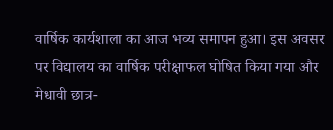वार्षिक कार्यशाला का आज भव्य समापन हुआ। इस अवसर पर विद्यालय का वार्षिक परीक्षाफल घोषित किया गया और मेधावी छात्र-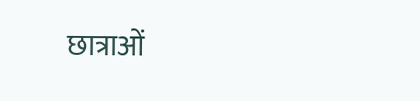छात्राओं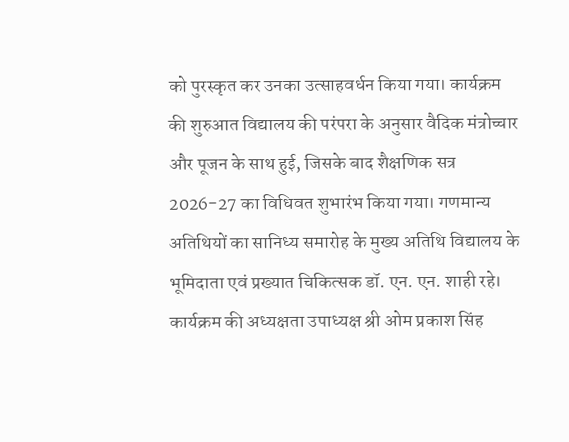को पुरस्कृत कर उनका उत्साहवर्धन किया गया। कार्यक्रम की शुरुआत विद्यालय की परंपरा के अनुसार वैदिक मंत्रोच्चार और पूजन के साथ हुई, जिसके बाद शैक्षणिक सत्र 2026-27 का विधिवत शुभारंभ किया गया। गणमान्य अतिथियों का सानिध्य समारोह के मुख्य अतिथि विद्यालय के भूमिदाता एवं प्रख्यात चिकित्सक डॉ. एन. एन. शाही रहे। कार्यक्रम की अध्यक्षता उपाध्यक्ष श्री ओम प्रकाश सिंह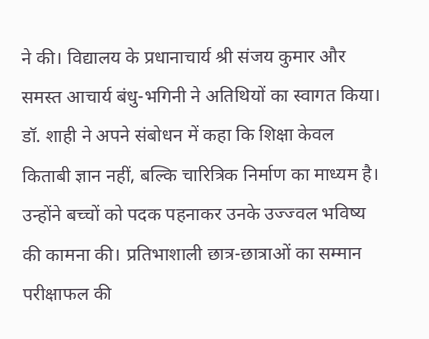ने की। विद्यालय के प्रधानाचार्य श्री संजय कुमार और समस्त आचार्य बंधु-भगिनी ने अतिथियों का स्वागत किया। डॉ. शाही ने अपने संबोधन में कहा कि शिक्षा केवल किताबी ज्ञान नहीं, बल्कि चारित्रिक निर्माण का माध्यम है। उन्होंने बच्चों को पदक पहनाकर उनके उज्ज्वल भविष्य की कामना की। प्रतिभाशाली छात्र-छात्राओं का सम्मान परीक्षाफल की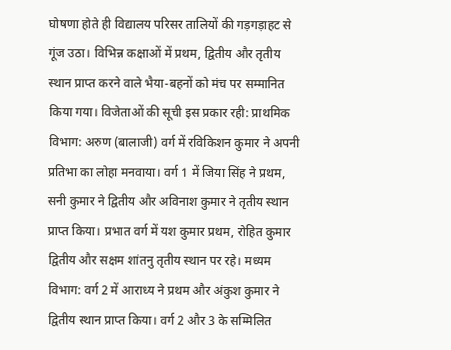घोषणा होते ही विद्यालय परिसर तालियों की गड़गड़ाहट से गूंज उठा। विभिन्न कक्षाओं में प्रथम, द्वितीय और तृतीय स्थान प्राप्त करने वाले भैया-बहनों को मंच पर सम्मानित किया गया। विजेताओं की सूची इस प्रकार रही: प्राथमिक विभाग: अरुण (बालाजी) वर्ग में रविकिशन कुमार ने अपनी प्रतिभा का लोहा मनवाया। वर्ग 1 में जिया सिंह ने प्रथम, सनी कुमार ने द्वितीय और अविनाश कुमार ने तृतीय स्थान प्राप्त किया। प्रभात वर्ग में यश कुमार प्रथम, रोहित कुमार द्वितीय और सक्षम शांतनु तृतीय स्थान पर रहे। मध्यम विभाग: वर्ग 2 में आराध्य ने प्रथम और अंकुश कुमार ने द्वितीय स्थान प्राप्त किया। वर्ग 2 और 3 के सम्मिलित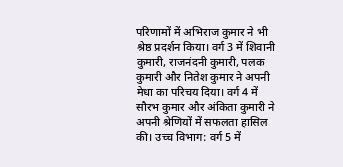परिणामों में अभिराज कुमार ने भी श्रेष्ठ प्रदर्शन किया। वर्ग 3 में शिवानी कुमारी, राजनंदनी कुमारी, पलक कुमारी और नितेश कुमार ने अपनी मेधा का परिचय दिया। वर्ग 4 में सौरभ कुमार और अंकिता कुमारी ने अपनी श्रेणियों में सफलता हासिल की। उच्च विभाग: वर्ग 5 में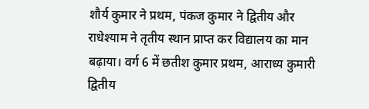शौर्य कुमार ने प्रथम, पंकज कुमार ने द्वितीय और राधेश्याम ने तृतीय स्थान प्राप्त कर विद्यालय का मान बढ़ाया। वर्ग 6 में छतीश कुमार प्रथम, आराध्य कुमारी द्वितीय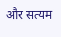और सत्यम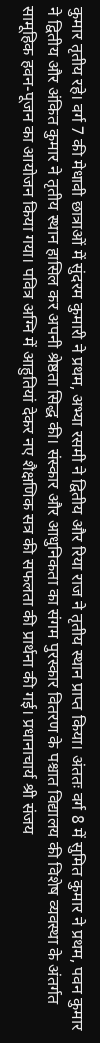कुमार तृतीय रहे। वर्ग 7 की मेधावी छात्राओं में सुंदरम कुमारी ने प्रथम, अभ्या रसमी ने द्वितीय और रिया राज ने तृतीय स्थान प्राप्त किया। अंततः वर्ग 8 में सुमित कुमार ने प्रथम, पवन कुमार ने द्वितीय और अंकित कुमार ने तृतीय स्थान हासिल कर अपनी श्रेष्ठता सिद्ध की। संस्कार और आधुनिकता का संगम पुरस्कार वितरण के पश्चात विद्यालय की विशेष व्यवस्था के अंतर्गत सामूहिक हवन-पूजन का आयोजन किया गया। पवित्र अग्नि में आहुतियां देकर नए शैक्षणिक सत्र की सफलता की प्रार्थना की गई। प्रधानाचार्य श्री संजय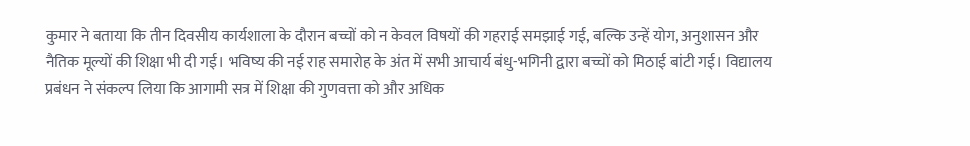कुमार ने बताया कि तीन दिवसीय कार्यशाला के दौरान बच्चों को न केवल विषयों की गहराई समझाई गई, बल्कि उन्हें योग, अनुशासन और नैतिक मूल्यों की शिक्षा भी दी गई। भविष्य की नई राह समारोह के अंत में सभी आचार्य बंधु-भगिनी द्वारा बच्चों को मिठाई बांटी गई। विद्यालय प्रबंधन ने संकल्प लिया कि आगामी सत्र में शिक्षा की गुणवत्ता को और अधिक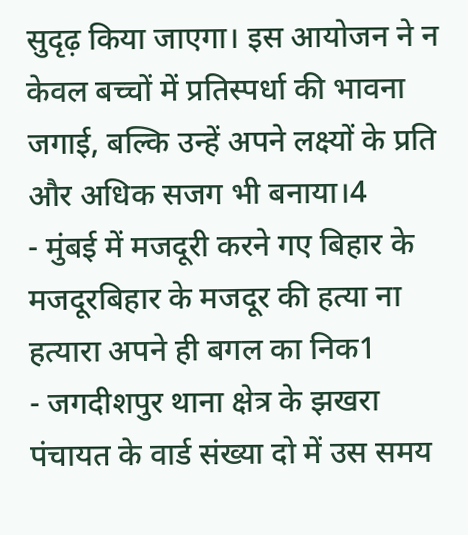सुदृढ़ किया जाएगा। इस आयोजन ने न केवल बच्चों में प्रतिस्पर्धा की भावना जगाई, बल्कि उन्हें अपने लक्ष्यों के प्रति और अधिक सजग भी बनाया।4
- मुंबई में मजदूरी करने गए बिहार के मजदूरबिहार के मजदूर की हत्या ना हत्यारा अपने ही बगल का निक1
- जगदीशपुर थाना क्षेत्र के झखरा पंचायत के वार्ड संख्या दो में उस समय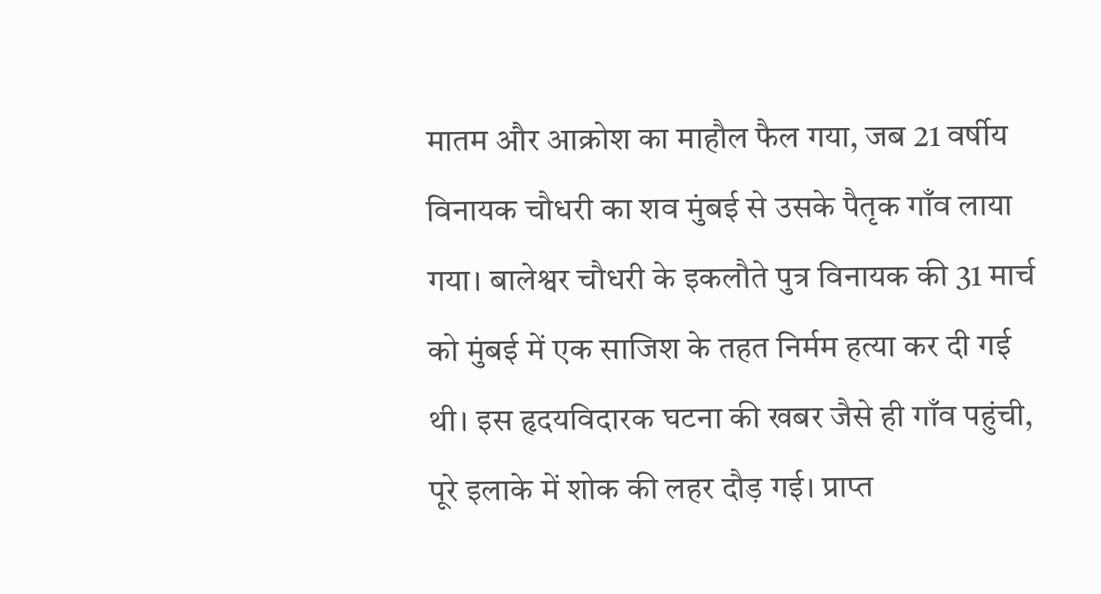मातम और आक्रोश का माहौल फैल गया, जब 21 वर्षीय विनायक चौधरी का शव मुंबई से उसके पैतृक गाँव लाया गया। बालेश्वर चौधरी के इकलौते पुत्र विनायक की 31 मार्च को मुंबई में एक साजिश के तहत निर्मम हत्या कर दी गई थी। इस हृदयविदारक घटना की खबर जैसे ही गाँव पहुंची, पूरे इलाके में शोक की लहर दौड़ गई। प्राप्त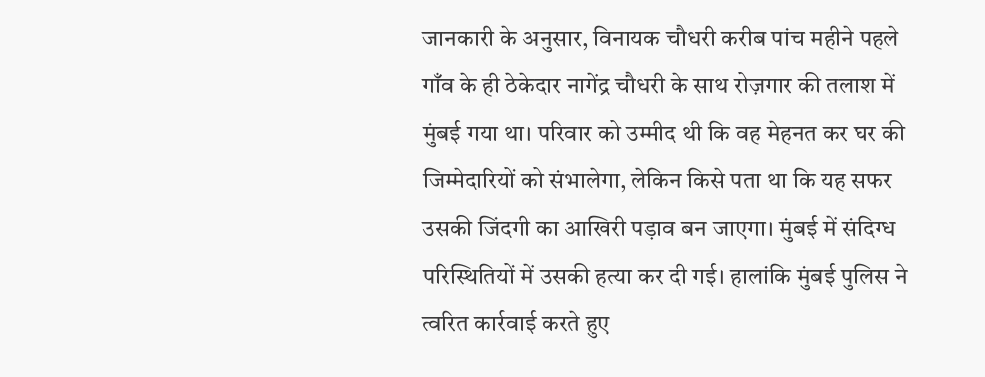जानकारी के अनुसार, विनायक चौधरी करीब पांच महीने पहले गाँव के ही ठेकेदार नागेंद्र चौधरी के साथ रोज़गार की तलाश में मुंबई गया था। परिवार को उम्मीद थी कि वह मेहनत कर घर की जिम्मेदारियों को संभालेगा, लेकिन किसे पता था कि यह सफर उसकी जिंदगी का आखिरी पड़ाव बन जाएगा। मुंबई में संदिग्ध परिस्थितियों में उसकी हत्या कर दी गई। हालांकि मुंबई पुलिस ने त्वरित कार्रवाई करते हुए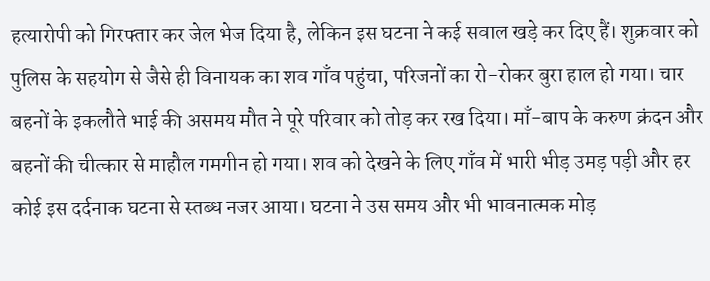हत्यारोपी को गिरफ्तार कर जेल भेज दिया है, लेकिन इस घटना ने कई सवाल खड़े कर दिए हैं। शुक्रवार को पुलिस के सहयोग से जैसे ही विनायक का शव गाँव पहुंचा, परिजनों का रो-रोकर बुरा हाल हो गया। चार बहनों के इकलौते भाई की असमय मौत ने पूरे परिवार को तोड़ कर रख दिया। माँ-बाप के करुण क्रंदन और बहनों की चीत्कार से माहौल गमगीन हो गया। शव को देखने के लिए गाँव में भारी भीड़ उमड़ पड़ी और हर कोई इस दर्दनाक घटना से स्तब्ध नजर आया। घटना ने उस समय और भी भावनात्मक मोड़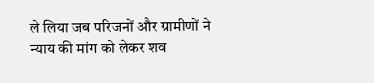ले लिया जब परिजनों और ग्रामीणों ने न्याय की मांग को लेकर शव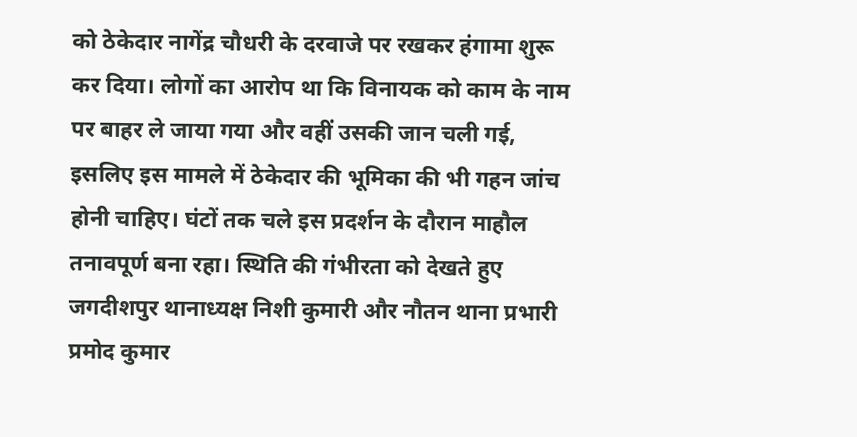को ठेकेदार नागेंद्र चौधरी के दरवाजे पर रखकर हंगामा शुरू कर दिया। लोगों का आरोप था कि विनायक को काम के नाम पर बाहर ले जाया गया और वहीं उसकी जान चली गई, इसलिए इस मामले में ठेकेदार की भूमिका की भी गहन जांच होनी चाहिए। घंटों तक चले इस प्रदर्शन के दौरान माहौल तनावपूर्ण बना रहा। स्थिति की गंभीरता को देखते हुए जगदीशपुर थानाध्यक्ष निशी कुमारी और नौतन थाना प्रभारी प्रमोद कुमार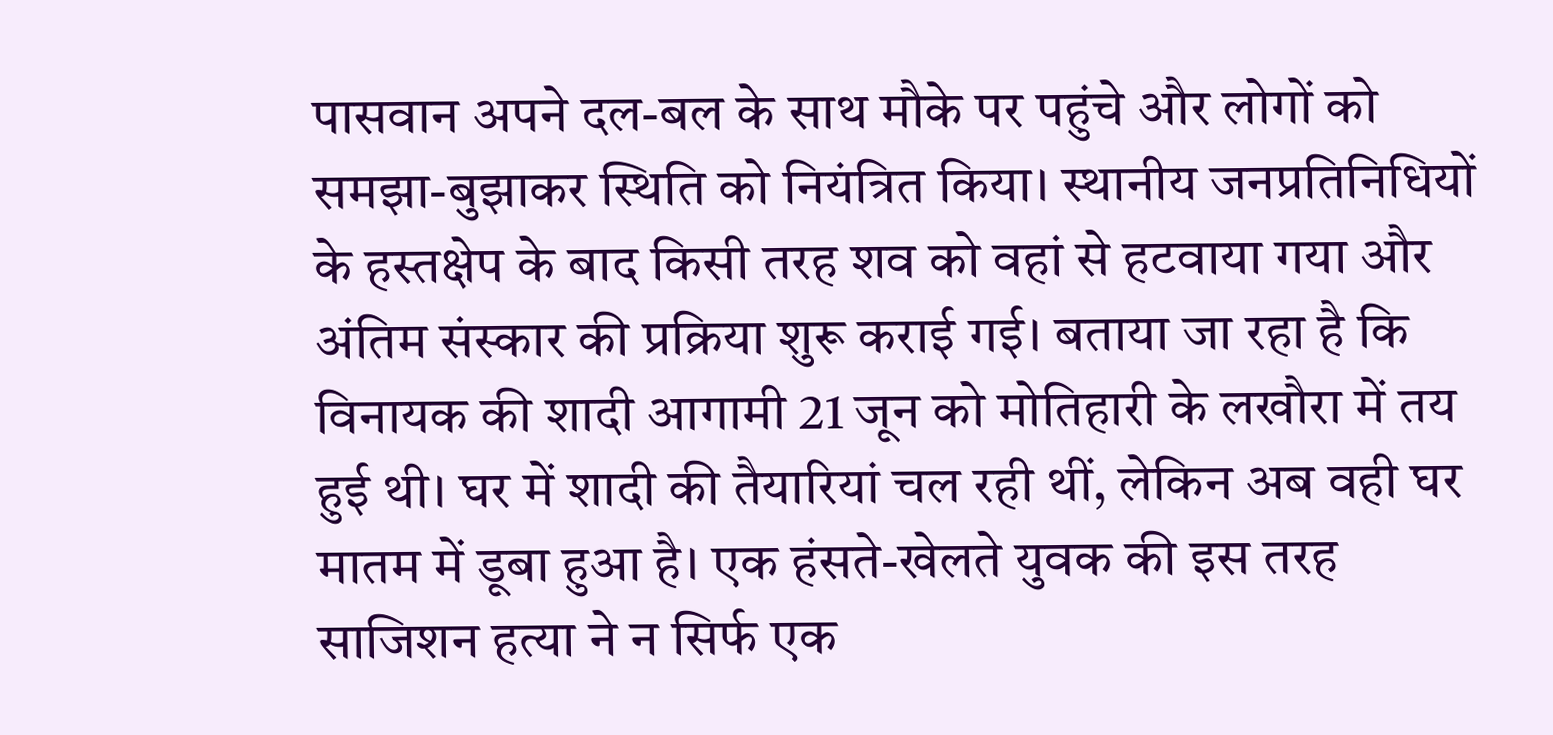पासवान अपने दल-बल के साथ मौके पर पहुंचे और लोगों को समझा-बुझाकर स्थिति को नियंत्रित किया। स्थानीय जनप्रतिनिधियों के हस्तक्षेप के बाद किसी तरह शव को वहां से हटवाया गया और अंतिम संस्कार की प्रक्रिया शुरू कराई गई। बताया जा रहा है कि विनायक की शादी आगामी 21 जून को मोतिहारी के लखौरा में तय हुई थी। घर में शादी की तैयारियां चल रही थीं, लेकिन अब वही घर मातम में डूबा हुआ है। एक हंसते-खेलते युवक की इस तरह साजिशन हत्या ने न सिर्फ एक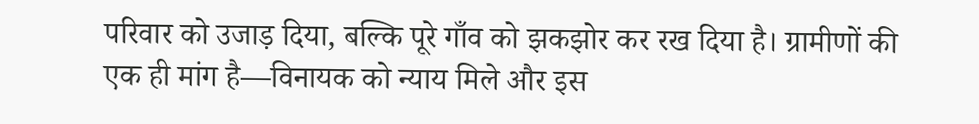परिवार को उजाड़ दिया, बल्कि पूरे गाँव को झकझोर कर रख दिया है। ग्रामीणों की एक ही मांग है—विनायक को न्याय मिले और इस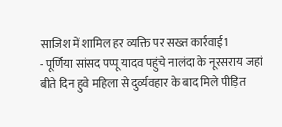साजिश में शामिल हर व्यक्ति पर सख्त कार्रवाई1
- पूर्णिया सांसद पप्पू यादव पहुंचे नालंदा के नूरसराय जहां बीते दिन हुवे महिला से दुर्व्यवहार के बाद मिले पीड़ित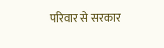परिवार से सरकार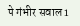पे गंभीर सवाल1